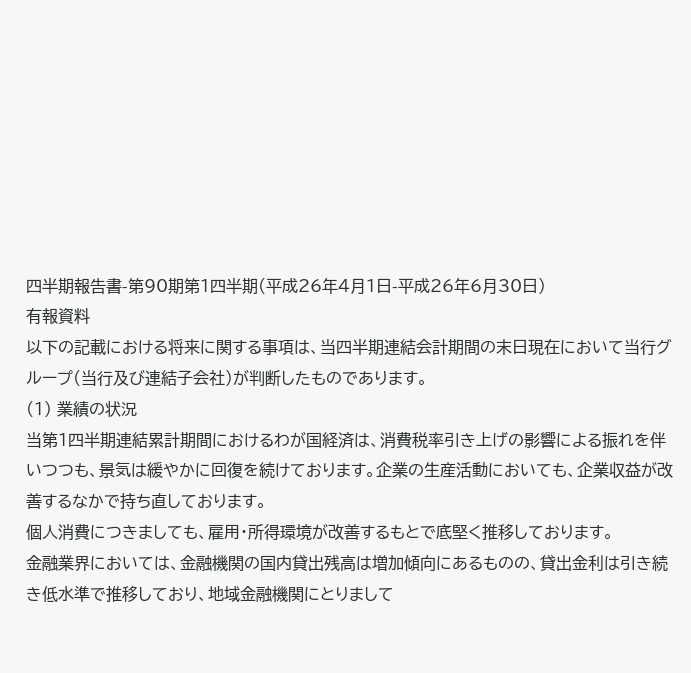四半期報告書-第90期第1四半期(平成26年4月1日-平成26年6月30日)
有報資料
以下の記載における将来に関する事項は、当四半期連結会計期間の末日現在において当行グループ(当行及び連結子会社)が判断したものであります。
(1) 業績の状況
当第1四半期連結累計期間におけるわが国経済は、消費税率引き上げの影響による振れを伴いつつも、景気は緩やかに回復を続けております。企業の生産活動においても、企業収益が改善するなかで持ち直しております。
個人消費につきましても、雇用・所得環境が改善するもとで底堅く推移しております。
金融業界においては、金融機関の国内貸出残高は増加傾向にあるものの、貸出金利は引き続き低水準で推移しており、地域金融機関にとりまして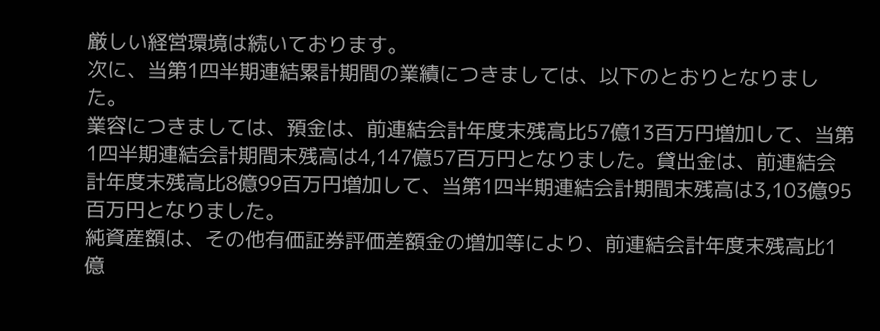厳しい経営環境は続いております。
次に、当第1四半期連結累計期間の業績につきましては、以下のとおりとなりました。
業容につきましては、預金は、前連結会計年度末残高比57億13百万円増加して、当第1四半期連結会計期間末残高は4,147億57百万円となりました。貸出金は、前連結会計年度末残高比8億99百万円増加して、当第1四半期連結会計期間末残高は3,103億95百万円となりました。
純資産額は、その他有価証券評価差額金の増加等により、前連結会計年度末残高比1億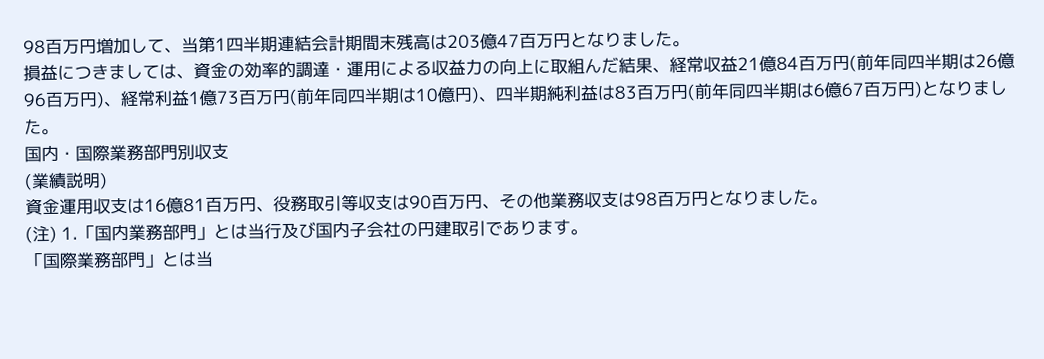98百万円増加して、当第1四半期連結会計期間末残高は203億47百万円となりました。
損益につきましては、資金の効率的調達・運用による収益力の向上に取組んだ結果、経常収益21億84百万円(前年同四半期は26億96百万円)、経常利益1億73百万円(前年同四半期は10億円)、四半期純利益は83百万円(前年同四半期は6億67百万円)となりました。
国内・国際業務部門別収支
(業績説明)
資金運用収支は16億81百万円、役務取引等収支は90百万円、その他業務収支は98百万円となりました。
(注) 1.「国内業務部門」とは当行及び国内子会社の円建取引であります。
「国際業務部門」とは当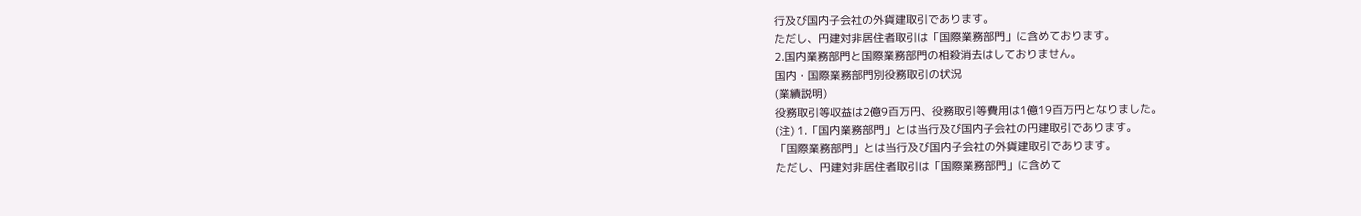行及び国内子会社の外貨建取引であります。
ただし、円建対非居住者取引は「国際業務部門」に含めております。
2.国内業務部門と国際業務部門の相殺消去はしておりません。
国内・国際業務部門別役務取引の状況
(業績説明)
役務取引等収益は2億9百万円、役務取引等費用は1億19百万円となりました。
(注) 1.「国内業務部門」とは当行及び国内子会社の円建取引であります。
「国際業務部門」とは当行及び国内子会社の外貨建取引であります。
ただし、円建対非居住者取引は「国際業務部門」に含めて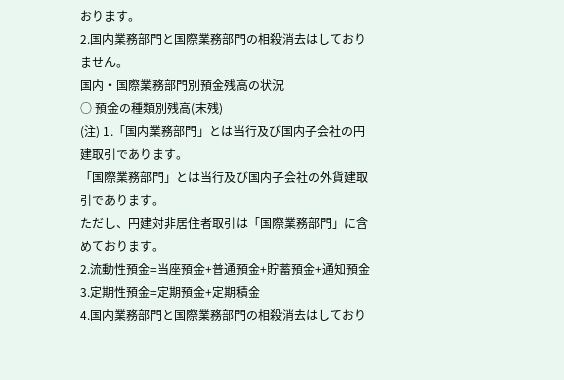おります。
2.国内業務部門と国際業務部門の相殺消去はしておりません。
国内・国際業務部門別預金残高の状況
○ 預金の種類別残高(末残)
(注) 1.「国内業務部門」とは当行及び国内子会社の円建取引であります。
「国際業務部門」とは当行及び国内子会社の外貨建取引であります。
ただし、円建対非居住者取引は「国際業務部門」に含めております。
2.流動性預金=当座預金+普通預金+貯蓄預金+通知預金
3.定期性預金=定期預金+定期積金
4.国内業務部門と国際業務部門の相殺消去はしており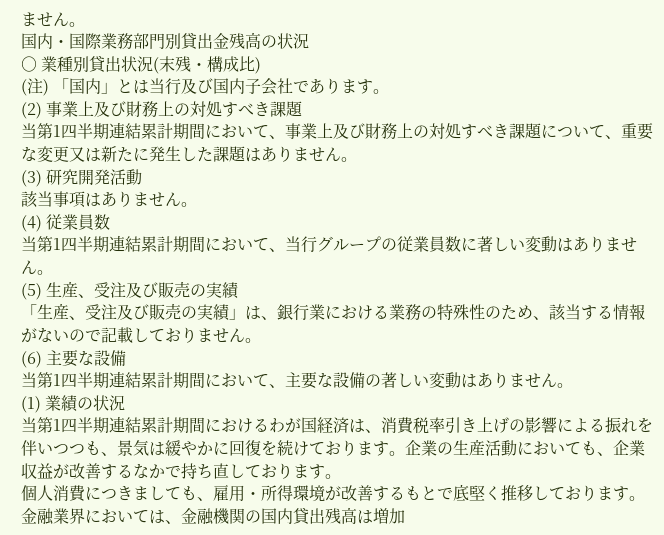ません。
国内・国際業務部門別貸出金残高の状況
○ 業種別貸出状況(末残・構成比)
(注) 「国内」とは当行及び国内子会社であります。
(2) 事業上及び財務上の対処すべき課題
当第1四半期連結累計期間において、事業上及び財務上の対処すべき課題について、重要な変更又は新たに発生した課題はありません。
(3) 研究開発活動
該当事項はありません。
(4) 従業員数
当第1四半期連結累計期間において、当行グループの従業員数に著しい変動はありません。
(5) 生産、受注及び販売の実績
「生産、受注及び販売の実績」は、銀行業における業務の特殊性のため、該当する情報がないので記載しておりません。
(6) 主要な設備
当第1四半期連結累計期間において、主要な設備の著しい変動はありません。
(1) 業績の状況
当第1四半期連結累計期間におけるわが国経済は、消費税率引き上げの影響による振れを伴いつつも、景気は緩やかに回復を続けております。企業の生産活動においても、企業収益が改善するなかで持ち直しております。
個人消費につきましても、雇用・所得環境が改善するもとで底堅く推移しております。
金融業界においては、金融機関の国内貸出残高は増加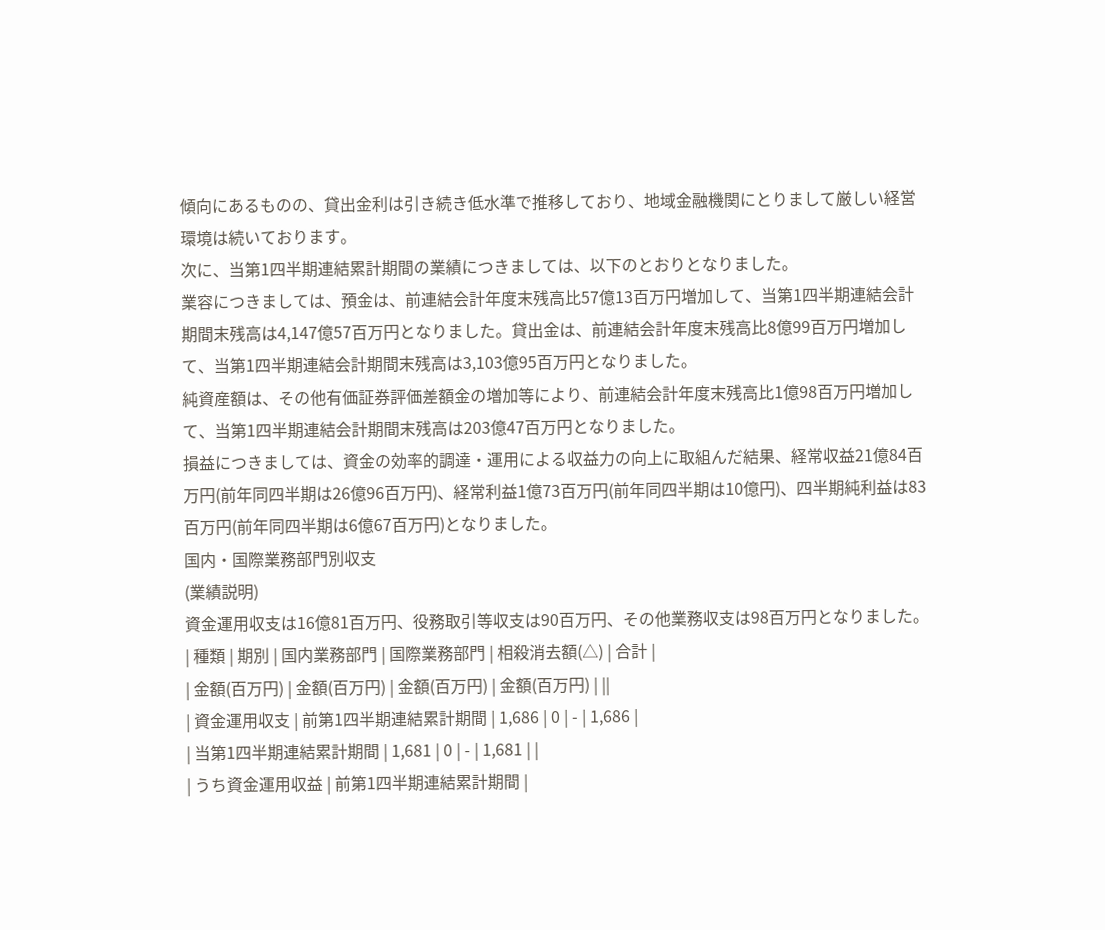傾向にあるものの、貸出金利は引き続き低水準で推移しており、地域金融機関にとりまして厳しい経営環境は続いております。
次に、当第1四半期連結累計期間の業績につきましては、以下のとおりとなりました。
業容につきましては、預金は、前連結会計年度末残高比57億13百万円増加して、当第1四半期連結会計期間末残高は4,147億57百万円となりました。貸出金は、前連結会計年度末残高比8億99百万円増加して、当第1四半期連結会計期間末残高は3,103億95百万円となりました。
純資産額は、その他有価証券評価差額金の増加等により、前連結会計年度末残高比1億98百万円増加して、当第1四半期連結会計期間末残高は203億47百万円となりました。
損益につきましては、資金の効率的調達・運用による収益力の向上に取組んだ結果、経常収益21億84百万円(前年同四半期は26億96百万円)、経常利益1億73百万円(前年同四半期は10億円)、四半期純利益は83百万円(前年同四半期は6億67百万円)となりました。
国内・国際業務部門別収支
(業績説明)
資金運用収支は16億81百万円、役務取引等収支は90百万円、その他業務収支は98百万円となりました。
| 種類 | 期別 | 国内業務部門 | 国際業務部門 | 相殺消去額(△) | 合計 |
| 金額(百万円) | 金額(百万円) | 金額(百万円) | 金額(百万円) | ||
| 資金運用収支 | 前第1四半期連結累計期間 | 1,686 | 0 | - | 1,686 |
| 当第1四半期連結累計期間 | 1,681 | 0 | - | 1,681 | |
| うち資金運用収益 | 前第1四半期連結累計期間 |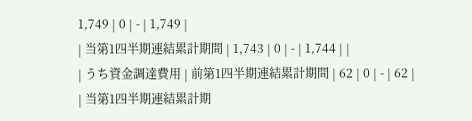1,749 | 0 | - | 1,749 |
| 当第1四半期連結累計期間 | 1,743 | 0 | - | 1,744 | |
| うち資金調達費用 | 前第1四半期連結累計期間 | 62 | 0 | - | 62 |
| 当第1四半期連結累計期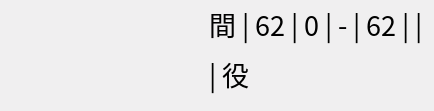間 | 62 | 0 | - | 62 | |
| 役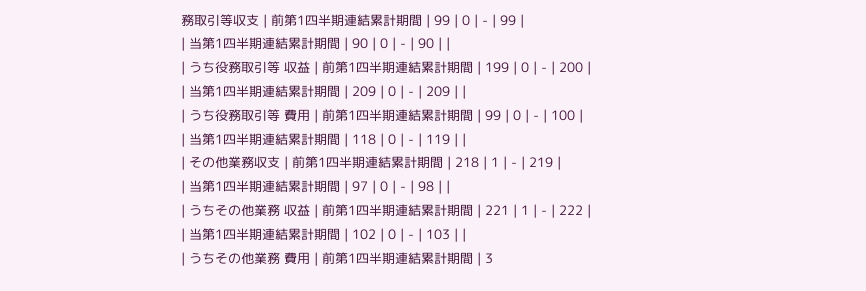務取引等収支 | 前第1四半期連結累計期間 | 99 | 0 | - | 99 |
| 当第1四半期連結累計期間 | 90 | 0 | - | 90 | |
| うち役務取引等 収益 | 前第1四半期連結累計期間 | 199 | 0 | - | 200 |
| 当第1四半期連結累計期間 | 209 | 0 | - | 209 | |
| うち役務取引等 費用 | 前第1四半期連結累計期間 | 99 | 0 | - | 100 |
| 当第1四半期連結累計期間 | 118 | 0 | - | 119 | |
| その他業務収支 | 前第1四半期連結累計期間 | 218 | 1 | - | 219 |
| 当第1四半期連結累計期間 | 97 | 0 | - | 98 | |
| うちその他業務 収益 | 前第1四半期連結累計期間 | 221 | 1 | - | 222 |
| 当第1四半期連結累計期間 | 102 | 0 | - | 103 | |
| うちその他業務 費用 | 前第1四半期連結累計期間 | 3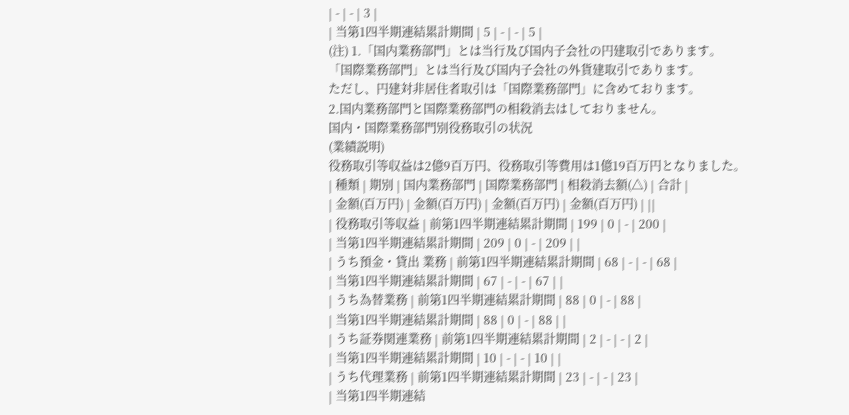| - | - | 3 |
| 当第1四半期連結累計期間 | 5 | - | - | 5 |
(注) 1.「国内業務部門」とは当行及び国内子会社の円建取引であります。
「国際業務部門」とは当行及び国内子会社の外貨建取引であります。
ただし、円建対非居住者取引は「国際業務部門」に含めております。
2.国内業務部門と国際業務部門の相殺消去はしておりません。
国内・国際業務部門別役務取引の状況
(業績説明)
役務取引等収益は2億9百万円、役務取引等費用は1億19百万円となりました。
| 種類 | 期別 | 国内業務部門 | 国際業務部門 | 相殺消去額(△) | 合計 |
| 金額(百万円) | 金額(百万円) | 金額(百万円) | 金額(百万円) | ||
| 役務取引等収益 | 前第1四半期連結累計期間 | 199 | 0 | - | 200 |
| 当第1四半期連結累計期間 | 209 | 0 | - | 209 | |
| うち預金・貸出 業務 | 前第1四半期連結累計期間 | 68 | - | - | 68 |
| 当第1四半期連結累計期間 | 67 | - | - | 67 | |
| うち為替業務 | 前第1四半期連結累計期間 | 88 | 0 | - | 88 |
| 当第1四半期連結累計期間 | 88 | 0 | - | 88 | |
| うち証券関連業務 | 前第1四半期連結累計期間 | 2 | - | - | 2 |
| 当第1四半期連結累計期間 | 10 | - | - | 10 | |
| うち代理業務 | 前第1四半期連結累計期間 | 23 | - | - | 23 |
| 当第1四半期連結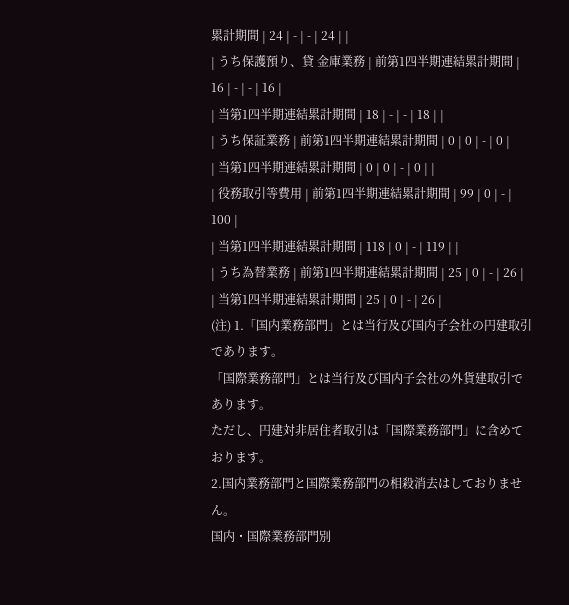累計期間 | 24 | - | - | 24 | |
| うち保護預り、貸 金庫業務 | 前第1四半期連結累計期間 | 16 | - | - | 16 |
| 当第1四半期連結累計期間 | 18 | - | - | 18 | |
| うち保証業務 | 前第1四半期連結累計期間 | 0 | 0 | - | 0 |
| 当第1四半期連結累計期間 | 0 | 0 | - | 0 | |
| 役務取引等費用 | 前第1四半期連結累計期間 | 99 | 0 | - | 100 |
| 当第1四半期連結累計期間 | 118 | 0 | - | 119 | |
| うち為替業務 | 前第1四半期連結累計期間 | 25 | 0 | - | 26 |
| 当第1四半期連結累計期間 | 25 | 0 | - | 26 |
(注) 1.「国内業務部門」とは当行及び国内子会社の円建取引であります。
「国際業務部門」とは当行及び国内子会社の外貨建取引であります。
ただし、円建対非居住者取引は「国際業務部門」に含めております。
2.国内業務部門と国際業務部門の相殺消去はしておりません。
国内・国際業務部門別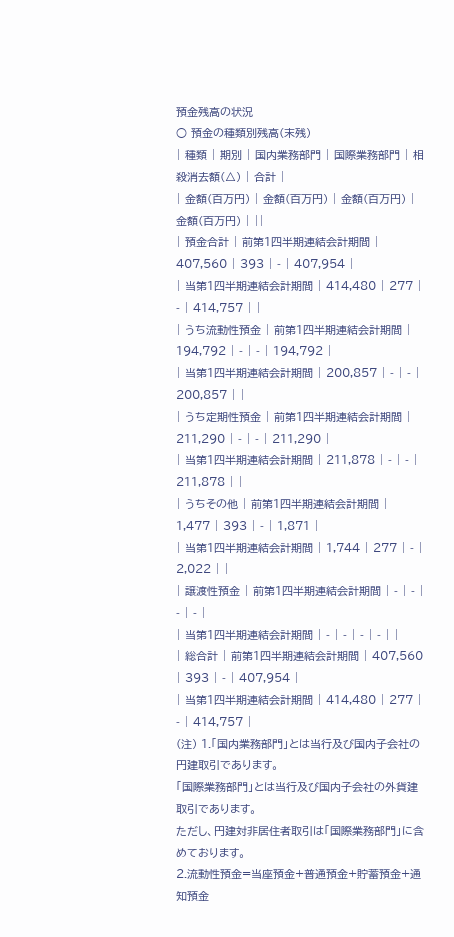預金残高の状況
○ 預金の種類別残高(末残)
| 種類 | 期別 | 国内業務部門 | 国際業務部門 | 相殺消去額(△) | 合計 |
| 金額(百万円) | 金額(百万円) | 金額(百万円) | 金額(百万円) | ||
| 預金合計 | 前第1四半期連結会計期間 | 407,560 | 393 | - | 407,954 |
| 当第1四半期連結会計期間 | 414,480 | 277 | - | 414,757 | |
| うち流動性預金 | 前第1四半期連結会計期間 | 194,792 | - | - | 194,792 |
| 当第1四半期連結会計期間 | 200,857 | - | - | 200,857 | |
| うち定期性預金 | 前第1四半期連結会計期間 | 211,290 | - | - | 211,290 |
| 当第1四半期連結会計期間 | 211,878 | - | - | 211,878 | |
| うちその他 | 前第1四半期連結会計期間 | 1,477 | 393 | - | 1,871 |
| 当第1四半期連結会計期間 | 1,744 | 277 | - | 2,022 | |
| 譲渡性預金 | 前第1四半期連結会計期間 | - | - | - | - |
| 当第1四半期連結会計期間 | - | - | - | - | |
| 総合計 | 前第1四半期連結会計期間 | 407,560 | 393 | - | 407,954 |
| 当第1四半期連結会計期間 | 414,480 | 277 | - | 414,757 |
(注) 1.「国内業務部門」とは当行及び国内子会社の円建取引であります。
「国際業務部門」とは当行及び国内子会社の外貨建取引であります。
ただし、円建対非居住者取引は「国際業務部門」に含めております。
2.流動性預金=当座預金+普通預金+貯蓄預金+通知預金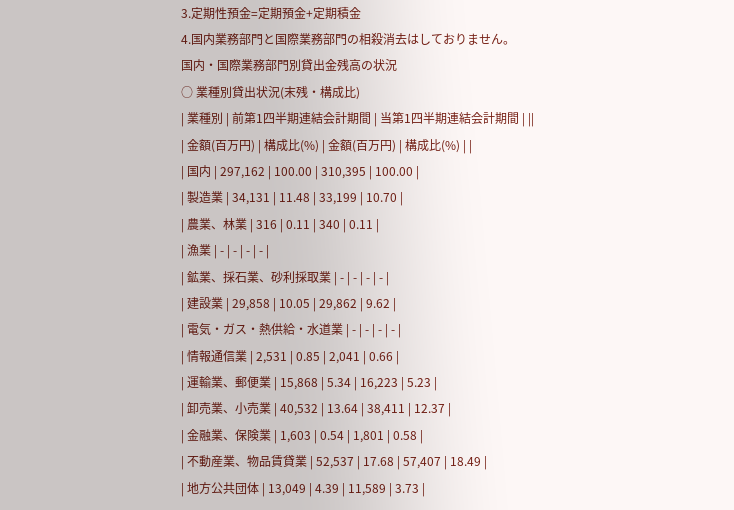3.定期性預金=定期預金+定期積金
4.国内業務部門と国際業務部門の相殺消去はしておりません。
国内・国際業務部門別貸出金残高の状況
○ 業種別貸出状況(末残・構成比)
| 業種別 | 前第1四半期連結会計期間 | 当第1四半期連結会計期間 | ||
| 金額(百万円) | 構成比(%) | 金額(百万円) | 構成比(%) | |
| 国内 | 297,162 | 100.00 | 310,395 | 100.00 |
| 製造業 | 34,131 | 11.48 | 33,199 | 10.70 |
| 農業、林業 | 316 | 0.11 | 340 | 0.11 |
| 漁業 | - | - | - | - |
| 鉱業、採石業、砂利採取業 | - | - | - | - |
| 建設業 | 29,858 | 10.05 | 29,862 | 9.62 |
| 電気・ガス・熱供給・水道業 | - | - | - | - |
| 情報通信業 | 2,531 | 0.85 | 2,041 | 0.66 |
| 運輸業、郵便業 | 15,868 | 5.34 | 16,223 | 5.23 |
| 卸売業、小売業 | 40,532 | 13.64 | 38,411 | 12.37 |
| 金融業、保険業 | 1,603 | 0.54 | 1,801 | 0.58 |
| 不動産業、物品賃貸業 | 52,537 | 17.68 | 57,407 | 18.49 |
| 地方公共団体 | 13,049 | 4.39 | 11,589 | 3.73 |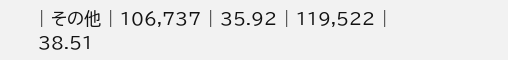| その他 | 106,737 | 35.92 | 119,522 | 38.51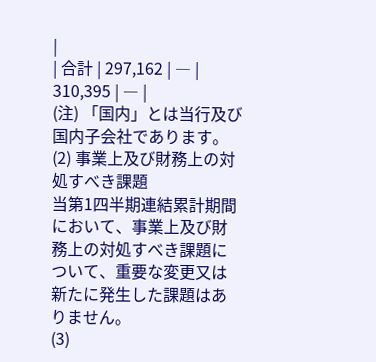|
| 合計 | 297,162 | ― | 310,395 | ― |
(注) 「国内」とは当行及び国内子会社であります。
(2) 事業上及び財務上の対処すべき課題
当第1四半期連結累計期間において、事業上及び財務上の対処すべき課題について、重要な変更又は新たに発生した課題はありません。
(3)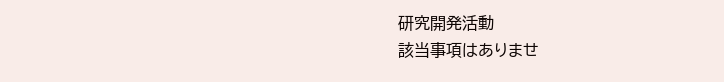研究開発活動
該当事項はありませ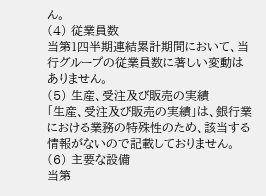ん。
(4) 従業員数
当第1四半期連結累計期間において、当行グループの従業員数に著しい変動はありません。
(5) 生産、受注及び販売の実績
「生産、受注及び販売の実績」は、銀行業における業務の特殊性のため、該当する情報がないので記載しておりません。
(6) 主要な設備
当第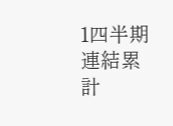1四半期連結累計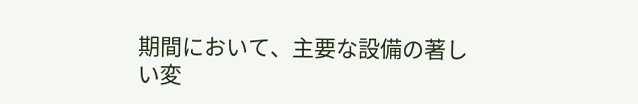期間において、主要な設備の著しい変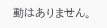動はありません。